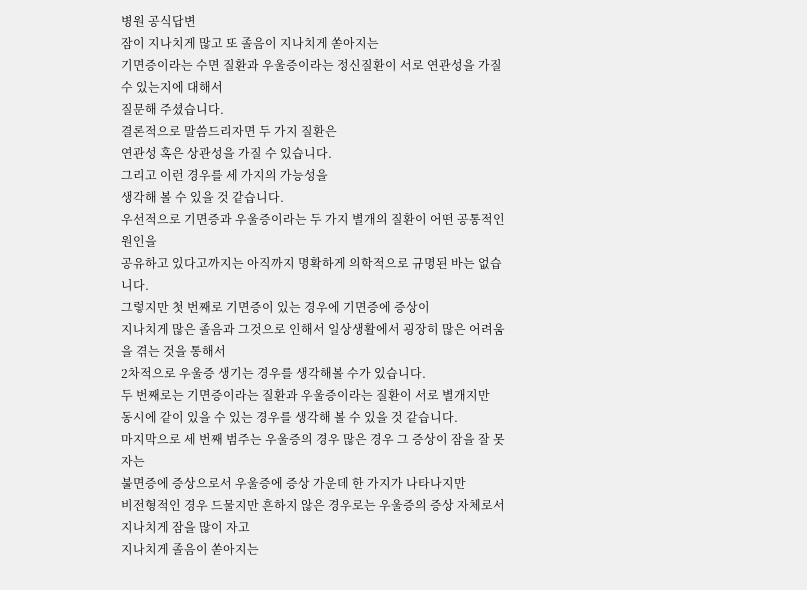병원 공식답변
잠이 지나치게 많고 또 졸음이 지나치게 쏟아지는
기면증이라는 수면 질환과 우울증이라는 정신질환이 서로 연관성을 가질 수 있는지에 대해서
질문해 주셨습니다.
결론적으로 말씀드리자면 두 가지 질환은
연관성 혹은 상관성을 가질 수 있습니다.
그리고 이런 경우를 세 가지의 가능성을
생각해 볼 수 있을 것 같습니다.
우선적으로 기면증과 우울증이라는 두 가지 별개의 질환이 어떤 공통적인 원인을
공유하고 있다고까지는 아직까지 명확하게 의학적으로 규명된 바는 없습니다.
그렇지만 첫 번째로 기면증이 있는 경우에 기면증에 증상이
지나치게 많은 졸음과 그것으로 인해서 일상생활에서 굉장히 많은 어려움을 겪는 것을 통해서
2차적으로 우울증 생기는 경우를 생각해볼 수가 있습니다.
두 번째로는 기면증이라는 질환과 우울증이라는 질환이 서로 별개지만
동시에 같이 있을 수 있는 경우를 생각해 볼 수 있을 것 같습니다.
마지막으로 세 번째 범주는 우울증의 경우 많은 경우 그 증상이 잠을 잘 못 자는
불면증에 증상으로서 우울증에 증상 가운데 한 가지가 나타나지만
비전형적인 경우 드물지만 흔하지 않은 경우로는 우울증의 증상 자체로서
지나치게 잠을 많이 자고
지나치게 졸음이 쏟아지는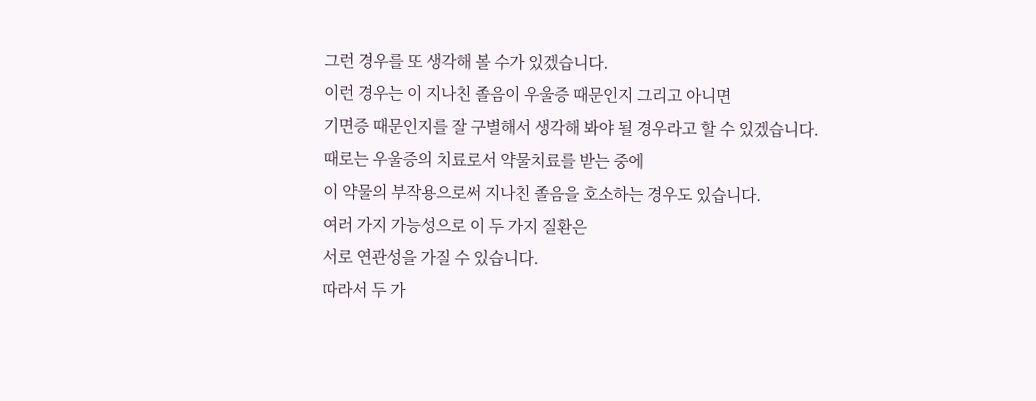그런 경우를 또 생각해 볼 수가 있겠습니다.
이런 경우는 이 지나친 졸음이 우울증 때문인지 그리고 아니면
기면증 때문인지를 잘 구별해서 생각해 봐야 될 경우라고 할 수 있겠습니다.
때로는 우울증의 치료로서 약물치료를 받는 중에
이 약물의 부작용으로써 지나친 졸음을 호소하는 경우도 있습니다.
여러 가지 가능성으로 이 두 가지 질환은
서로 연관성을 가질 수 있습니다.
따라서 두 가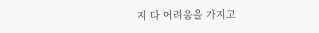지 다 어려움을 가지고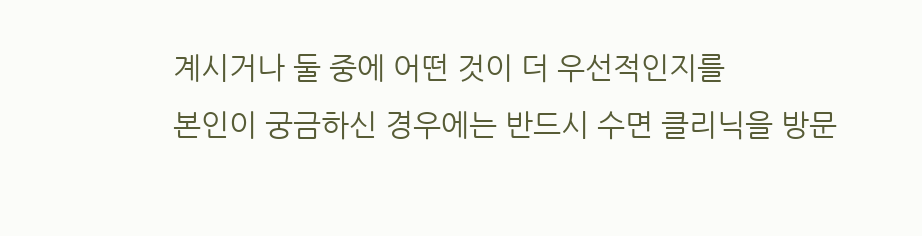계시거나 둘 중에 어떤 것이 더 우선적인지를
본인이 궁금하신 경우에는 반드시 수면 클리닉을 방문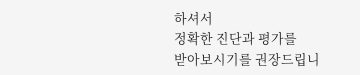하셔서
정확한 진단과 평가를
받아보시기를 권장드립니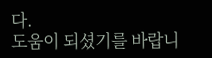다.
도움이 되셨기를 바랍니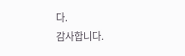다.
감사합니다.